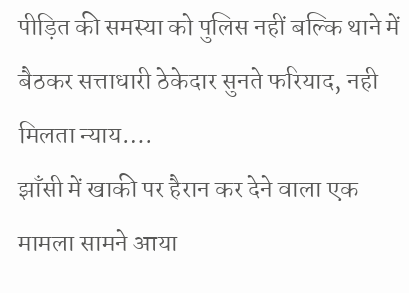पीड़ित की समस्या को पुलिस नहीं बल्कि थाने में बैठकर सत्ताधारी ठेकेदार सुनते फरियाद, नही मिलता न्याय….
झाँसी में खाकी पर हैरान कर देने वाला एक मामला सामने आया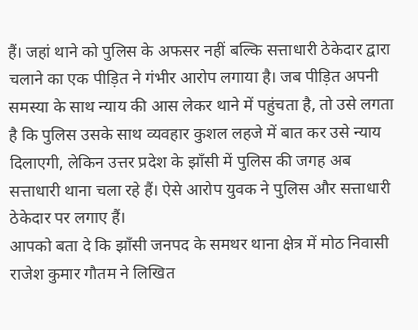हैं। जहां थाने को पुलिस के अफसर नहीं बल्कि सत्ताधारी ठेकेदार द्वारा चलाने का एक पीड़ित ने गंभीर आरोप लगाया है। जब पीड़ित अपनी समस्या के साथ न्याय की आस लेकर थाने में पहुंचता है, तो उसे लगता है कि पुलिस उसके साथ व्यवहार कुशल लहजे में बात कर उसे न्याय दिलाएगी, लेकिन उत्तर प्रदेश के झाँसी में पुलिस की जगह अब सत्ताधारी थाना चला रहे हैं। ऐसे आरोप युवक ने पुलिस और सत्ताधारी ठेकेदार पर लगाए हैं।
आपको बता दे कि झाँसी जनपद के समथर थाना क्षेत्र में मोठ निवासी राजेश कुमार गौतम ने लिखित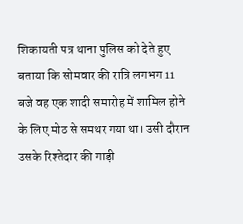शिकायती पत्र थाना पुलिस को देते हुए बताया कि सोमवार की रात्रि लगभग 11 बजे वह एक शादी समारोह में शामिल होने के लिए मोठ से समथर गया था। उसी दौरान उसके रिश्तेदार की गाड़ी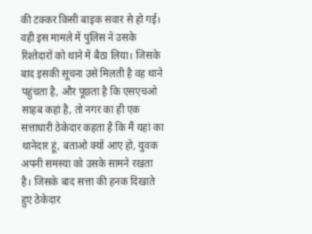की टक्कर किसी बाइक सवार से हो गई। वही इस मामले में पुलिस ने उसके रिश्तेदारों को थाने में बैठा लिया। जिसके बाद इसकी सूचना उसे मिलती है वह थाने पहुंचता है, और पूछता है कि एसएचओ साहब कहां है, तो नगर का ही एक सत्ताधारी ठेकेदार कहता है कि मैं यहां का थानेदार हूं, बताओ क्यों आए हो, युवक अपनी समस्या को उसके सामने रखता है। जिसके बाद सत्ता की हनक दिखाते हुए ठेकेदार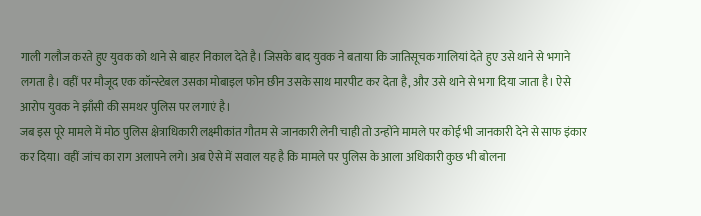गाली गलौज करते हुए युवक को थाने से बाहर निकाल देते है। जिसके बाद युवक ने बताया कि जातिसूचक गालियां देते हुए उसे थाने से भगाने लगता है। वहीं पर मौजूद एक कॉन्स्टेबल उसका मोबाइल फोन छीन उसके साथ मारपीट कर देता है, और उसे थाने से भगा दिया जाता है। ऐसे आरोप युवक ने झाँसी की समथर पुलिस पर लगाएं है।
जब इस पूरे मामले में मोठ पुलिस क्षेत्राधिकारी लक्ष्मीकांत गौतम से जानकारी लेनी चाही तो उन्होंने मामले पर कोई भी जानकारी देने से साफ इंकार कर दिया। वहीं जांच का राग अलापने लगे। अब ऐसे में सवाल यह है कि मामले पर पुलिस के आला अधिकारी कुछ भी बोलना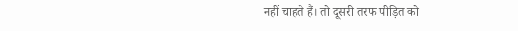नहीं चाहते हैं। तो दूसरी तरफ पीड़ित को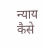न्याय कैसे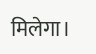मिलेगा।